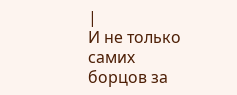|
И не только самих борцов за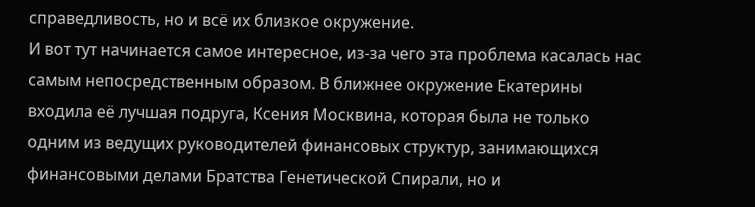справедливость, но и всё их близкое окружение.
И вот тут начинается самое интересное, из-за чего эта проблема касалась нас самым непосредственным образом. В ближнее окружение Екатерины входила её лучшая подруга, Ксения Москвина, которая была не только одним из ведущих руководителей финансовых структур, занимающихся финансовыми делами Братства Генетической Спирали, но и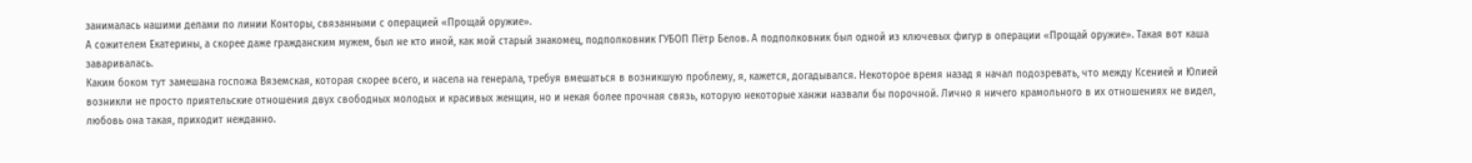занималась нашими делами по линии Конторы, связанными с операцией «Прощай оружие».
А сожителем Екатерины, а скорее даже гражданским мужем, был не кто иной, как мой старый знакомец, подполковник ГУБОП Пётр Белов. А подполковник был одной из ключевых фигур в операции «Прощай оружие». Такая вот каша заваривалась.
Каким боком тут замешана госпожа Вяземская, которая скорее всего, и насела на генерала, требуя вмешаться в возникшую проблему, я, кажется, догадывался. Некоторое время назад я начал подозревать, что между Ксенией и Юлией возникли не просто приятельские отношения двух свободных молодых и красивых женщин, но и некая более прочная связь, которую некоторые ханжи назвали бы порочной. Лично я ничего крамольного в их отношениях не видел, любовь она такая, приходит нежданно.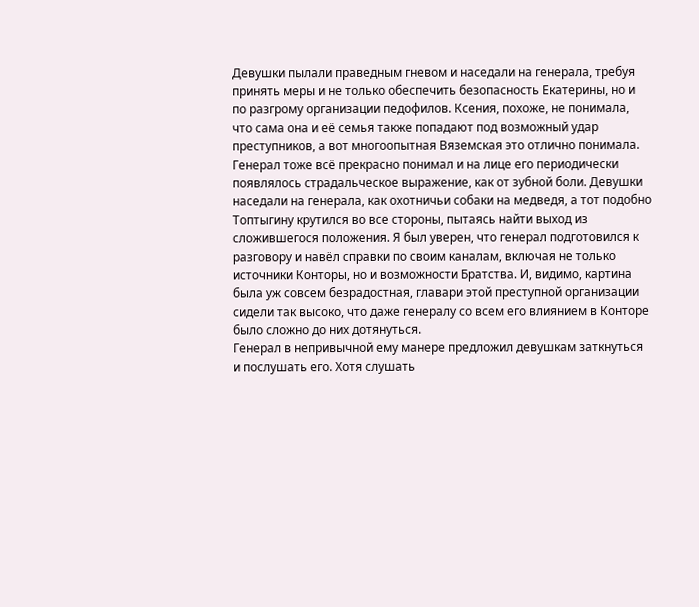Девушки пылали праведным гневом и наседали на генерала, требуя принять меры и не только обеспечить безопасность Екатерины, но и по разгрому организации педофилов. Ксения, похоже, не понимала, что сама она и её семья также попадают под возможный удар преступников, а вот многоопытная Вяземская это отлично понимала.
Генерал тоже всё прекрасно понимал и на лице его периодически появлялось страдальческое выражение, как от зубной боли. Девушки наседали на генерала, как охотничьи собаки на медведя, а тот подобно Топтыгину крутился во все стороны, пытаясь найти выход из сложившегося положения. Я был уверен, что генерал подготовился к разговору и навёл справки по своим каналам, включая не только источники Конторы, но и возможности Братства. И, видимо, картина была уж совсем безрадостная, главари этой преступной организации сидели так высоко, что даже генералу со всем его влиянием в Конторе было сложно до них дотянуться.
Генерал в непривычной ему манере предложил девушкам заткнуться и послушать его. Хотя слушать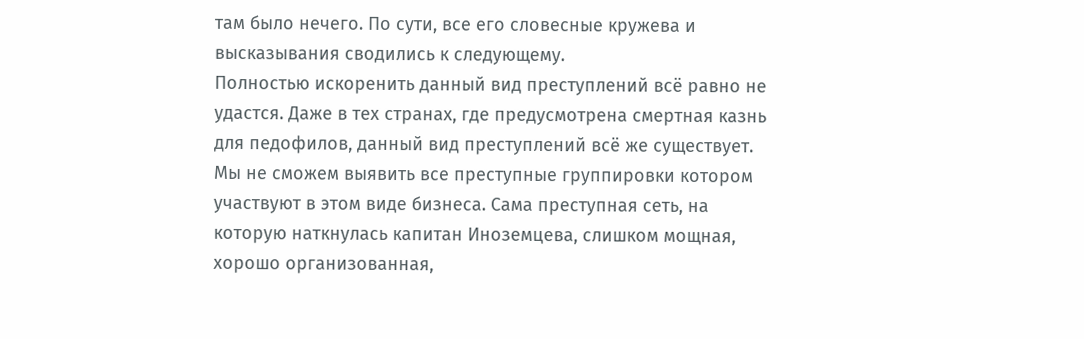там было нечего. По сути, все его словесные кружева и высказывания сводились к следующему.
Полностью искоренить данный вид преступлений всё равно не удастся. Даже в тех странах, где предусмотрена смертная казнь для педофилов, данный вид преступлений всё же существует. Мы не сможем выявить все преступные группировки котором участвуют в этом виде бизнеса. Сама преступная сеть, на которую наткнулась капитан Иноземцева, слишком мощная, хорошо организованная,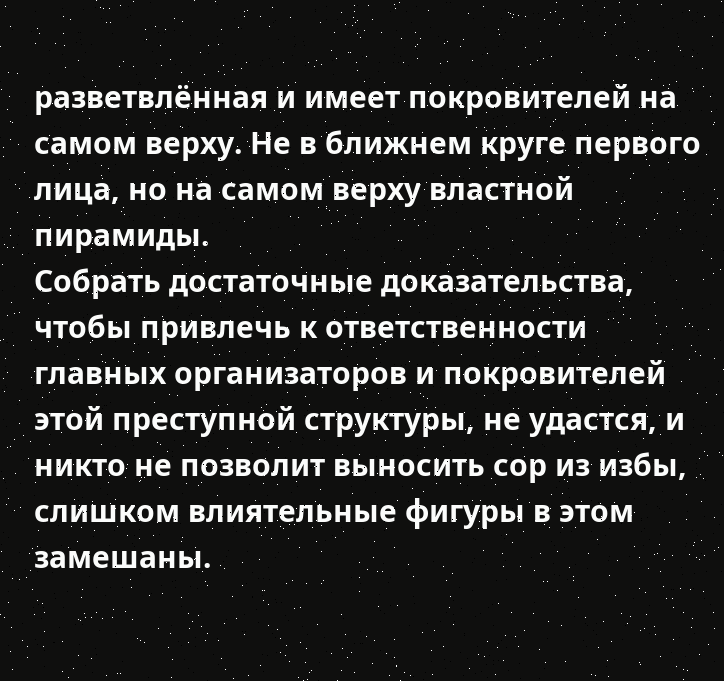разветвлённая и имеет покровителей на самом верху. Не в ближнем круге первого лица, но на самом верху властной пирамиды.
Собрать достаточные доказательства, чтобы привлечь к ответственности главных организаторов и покровителей этой преступной структуры, не удастся, и никто не позволит выносить сор из избы, слишком влиятельные фигуры в этом замешаны.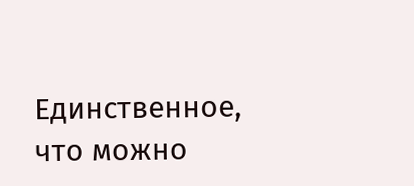Единственное, что можно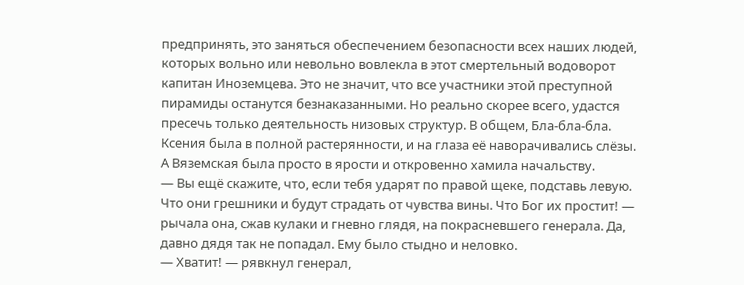предпринять, это заняться обеспечением безопасности всех наших людей, которых вольно или невольно вовлекла в этот смертельный водоворот капитан Иноземцева. Это не значит, что все участники этой преступной пирамиды останутся безнаказанными. Но реально скорее всего, удастся пресечь только деятельность низовых структур. В общем, Бла-бла-бла.
Ксения была в полной растерянности, и на глаза её наворачивались слёзы. А Вяземская была просто в ярости и откровенно хамила начальству.
— Вы ещё скажите, что, если тебя ударят по правой щеке, подставь левую. Что они грешники и будут страдать от чувства вины. Что Бог их простит! — рычала она, сжав кулаки и гневно глядя, на покрасневшего генерала. Да, давно дядя так не попадал. Ему было стыдно и неловко.
— Хватит! — рявкнул генерал,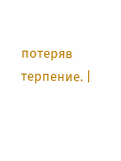потеряв терпение. |